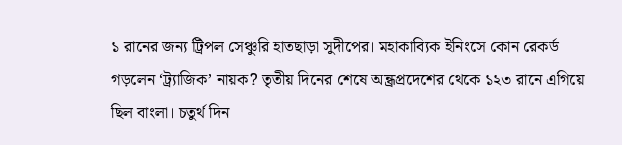১ রানের জন্য ট্রিপল সেঞ্চুরি হাতছাড়া সুদীপের। মহাকাব্যিক ইনিংসে কোন রেকর্ড গড়লেন ‘ট্র্যাজিক’ নায়ক? তৃতীয় দিনের শেষে অন্ধ্রপ্রদেশের থেকে ১২৩ রানে এগিয়ে ছিল বাংলা। চতুর্থ দিন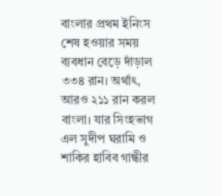বাংলার প্রথম ইনিংস শেষ হওয়ার সময় ব্যবধান বেড়ে দাঁড়াল ৩৩৪ রান। অর্থাৎ, আরও ২১১ রান করল বাংলা। যার সিংহভাগ এল সুদীপ ঘরামি ও শাকির হাবিব গান্ধীর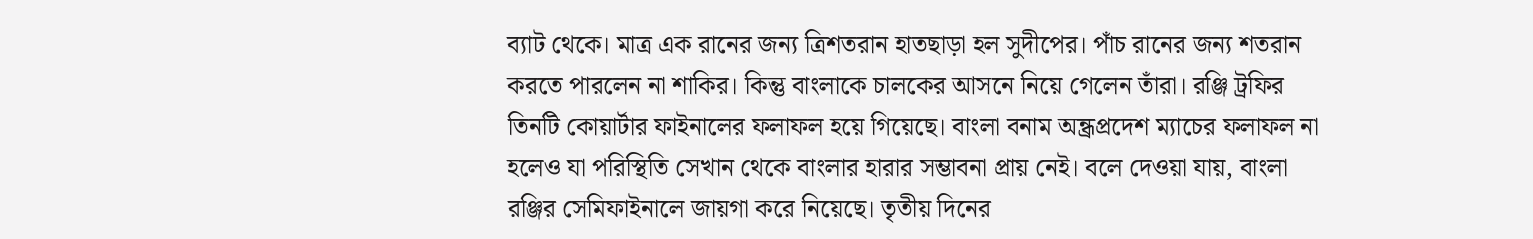ব্যাট থেকে। মাত্র এক রানের জন্য ত্রিশতরান হাতছাড়া হল সুদীপের। পাঁচ রানের জন্য শতরান করতে পারলেন না শাকির। কিন্তু বাংলাকে চালকের আসনে নিয়ে গেলেন তাঁরা। রঞ্জি ট্রফির তিনটি কোয়ার্টার ফাইনালের ফলাফল হয়ে গিয়েছে। বাংলা বনাম অন্ধ্রপ্রদেশ ম্যাচের ফলাফল না হলেও যা পরিস্থিতি সেখান থেকে বাংলার হারার সম্ভাবনা প্রায় নেই। বলে দেওয়া যায়, বাংলা রঞ্জির সেমিফাইনালে জায়গা করে নিয়েছে। তৃতীয় দিনের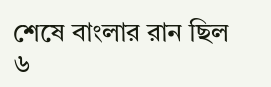শেষে বাংলার রান ছিল ৬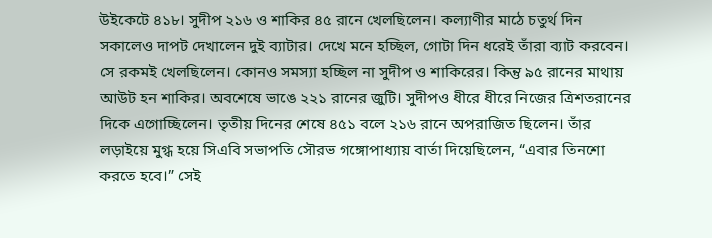উইকেটে ৪১৮। সুদীপ ২১৬ ও শাকির ৪৫ রানে খেলছিলেন। কল্যাণীর মাঠে চতুর্থ দিন সকালেও দাপট দেখালেন দুই ব্যাটার। দেখে মনে হচ্ছিল, গোটা দিন ধরেই তাঁরা ব্যাট করবেন। সে রকমই খেলছিলেন। কোনও সমস্যা হচ্ছিল না সুদীপ ও শাকিরের। কিন্তু ৯৫ রানের মাথায় আউট হন শাকির। অবশেষে ভাঙে ২২১ রানের জুটি। সুদীপও ধীরে ধীরে নিজের ত্রিশতরানের দিকে এগোচ্ছিলেন। তৃতীয় দিনের শেষে ৪৫১ বলে ২১৬ রানে অপরাজিত ছিলেন। তাঁর লড়াইয়ে মুগ্ধ হয়ে সিএবি সভাপতি সৌরভ গঙ্গোপাধ্যায় বার্তা দিয়েছিলেন, “এবার তিনশো করতে হবে।” সেই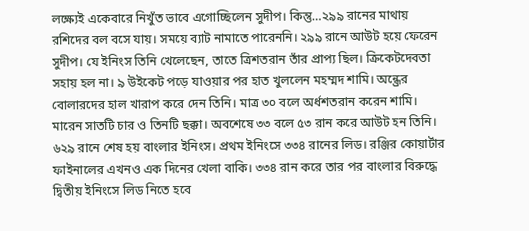লক্ষ্যেই একেবারে নিখুঁত ভাবে এগোচ্ছিলেন সুদীপ। কিন্তু…২৯৯ রানের মাথায় রশিদের বল বসে যায়। সময়ে ব্যাট নামাতে পারেননি। ২৯৯ রানে আউট হয়ে ফেরেন সুদীপ। যে ইনিংস তিনি খেলেছেন, তাতে ত্রিশতরান তাঁর প্রাপ্য ছিল। ক্রিকেটদেবতা সহায় হল না। ৯ উইকেট পড়ে যাওয়ার পর হাত খুললেন মহম্মদ শামি। অন্ধ্রের বোলারদের হাল খারাপ করে দেন তিনি। মাত্র ৩০ বলে অর্ধশতরান করেন শামি। মারেন সাতটি চার ও তিনটি ছক্কা। অবশেষে ৩৩ বলে ৫৩ রান করে আউট হন তিনি। ৬২৯ রানে শেষ হয় বাংলার ইনিংস। প্রথম ইনিংসে ৩৩৪ রানের লিড। রঞ্জির কোয়ার্টার ফাইনালের এখনও এক দিনের খেলা বাকি। ৩৩৪ রান করে তার পর বাংলার বিরুদ্ধে দ্বিতীয় ইনিংসে লিড নিতে হবে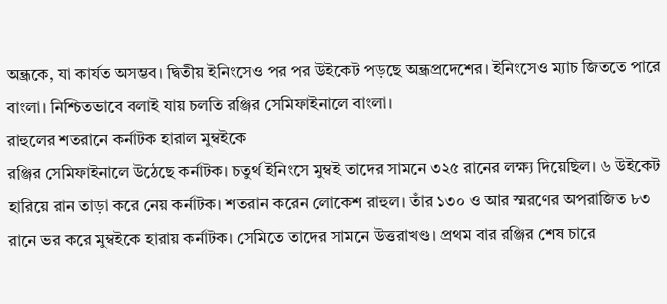অন্ধ্রকে, যা কার্যত অসম্ভব। দ্বিতীয় ইনিংসেও পর পর উইকেট পড়ছে অন্ধ্রপ্রদেশের। ইনিংসেও ম্যাচ জিততে পারে বাংলা। নিশ্চিতভাবে বলাই যায় চলতি রঞ্জির সেমিফাইনালে বাংলা।
রাহুলের শতরানে কর্নাটক হারাল মুম্বইকে
রঞ্জির সেমিফাইনালে উঠেছে কর্নাটক। চতুর্থ ইনিংসে মুম্বই তাদের সামনে ৩২৫ রানের লক্ষ্য দিয়েছিল। ৬ উইকেট হারিয়ে রান তাড়া করে নেয় কর্নাটক। শতরান করেন লোকেশ রাহুল। তাঁর ১৩০ ও আর স্মরণের অপরাজিত ৮৩ রানে ভর করে মুম্বইকে হারায় কর্নাটক। সেমিতে তাদের সামনে উত্তরাখণ্ড। প্রথম বার রঞ্জির শেষ চারে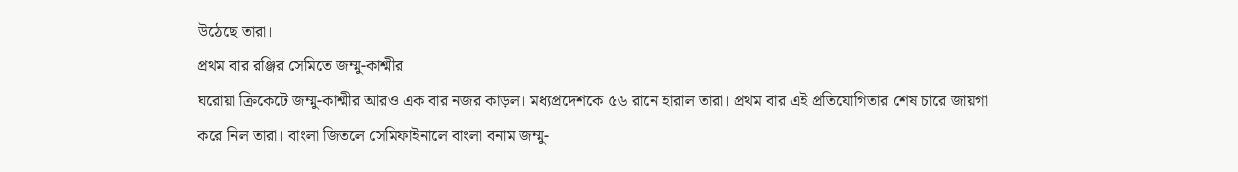উঠেছে তারা।
প্রথম বার রঞ্জির সেমিতে জম্মু-কাশ্মীর
ঘরোয়া ক্রিকেটে জম্মু-কাশ্মীর আরও এক বার নজর কাড়ল। মধ্যপ্রদেশকে ৫৬ রানে হারাল তারা। প্রথম বার এই প্রতিযোগিতার শেষ চারে জায়গা করে নিল তারা। বাংলা জিতলে সেমিফাইনালে বাংলা বনাম জম্মু-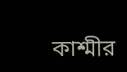কাশ্মীর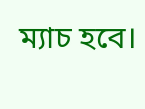ম্যাচ হবে।